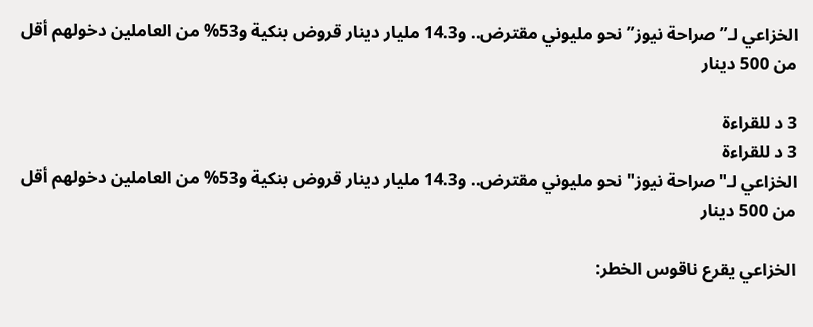الخزاعي لـ”صراحة نيوز” نحو مليوني مقترض.. و14.3 مليار دينار قروض بنكية و53% من العاملين دخولهم أقل من 500 دينار

3 د للقراءة
3 د للقراءة
الخزاعي لـ"صراحة نيوز" نحو مليوني مقترض.. و14.3 مليار دينار قروض بنكية و53% من العاملين دخولهم أقل من 500 دينار

الخزاعي يقرع ناقوس الخطر: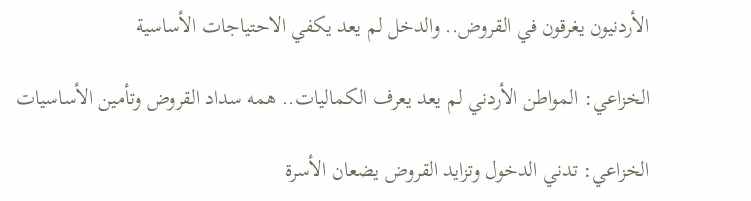الأردنيون يغرقون في القروض.. والدخل لم يعد يكفي الاحتياجات الأساسية

الخزاعي: المواطن الأردني لم يعد يعرف الكماليات.. همه سداد القروض وتأمين الأساسيات

الخزاعي: تدني الدخول وتزايد القروض يضعان الأسرة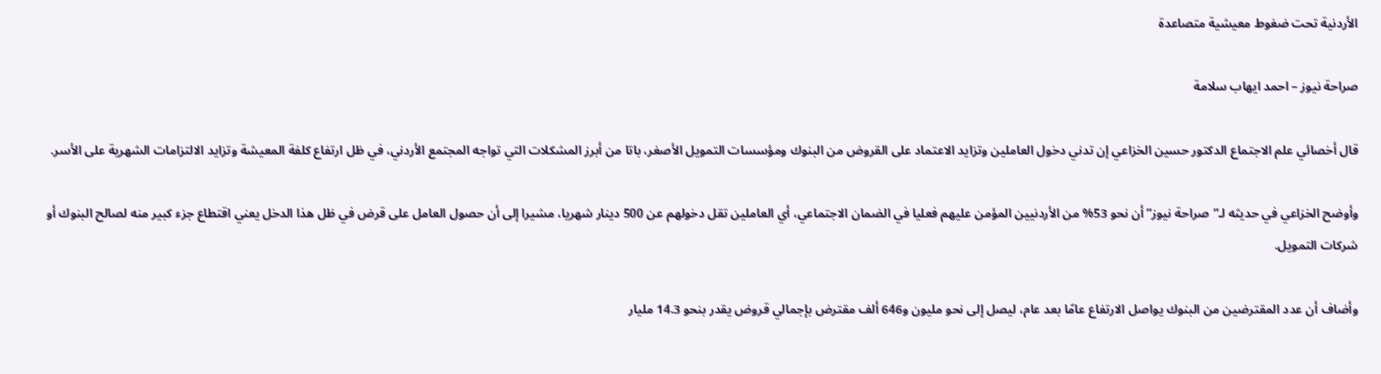الأردنية تحت ضغوط معيشية متصاعدة

صراحة نيوز – احمد ايهاب سلامة

قال أخصائي علم الاجتماع الدكتور حسين الخزاعي إن تدني دخول العاملين وتزايد الاعتماد على القروض من البنوك ومؤسسات التمويل الأصغر، باتا من أبرز المشكلات التي تواجه المجتمع الأردني، في ظل ارتفاع كلفة المعيشة وتزايد الالتزامات الشهرية على الأسر.

وأوضح الخزاعي في حديثه لـ”صراحة نيوز” أن نحو 53% من الأردنيين المؤمن عليهم فعليا في الضمان الاجتماعي، أي العاملين تقل دخولهم عن 500 دينار شهريا، مشيرا إلى أن حصول العامل على قرض في ظل هذا الدخل يعني اقتطاع جزء كبير منه لصالح البنوك أو شركات التمويل.

وأضاف أن عدد المقترضين من البنوك يواصل الارتفاع عامًا بعد عام، ليصل إلى نحو مليون و646 ألف مقترض بإجمالي قروض يقدر بنحو 14.3 مليار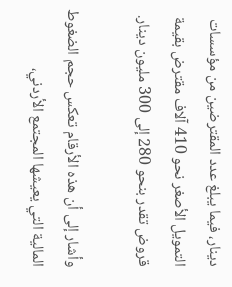دينار، فيما يبلغ عدد المقترضين من مؤسسات التمويل الأصغر نحو 410 آلاف مقترض بقيمة قروض تقدر بنحو 280 إلى 300 مليون دينار.

وأشار إلى أن هذه الأرقام تعكس حجم الضغوط المالية التي يعيشها المجتمع الأردني،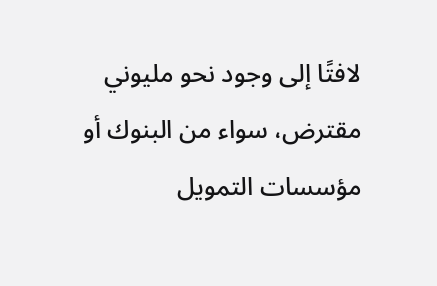لافتًا إلى وجود نحو مليوني مقترض، سواء من البنوك أو مؤسسات التمويل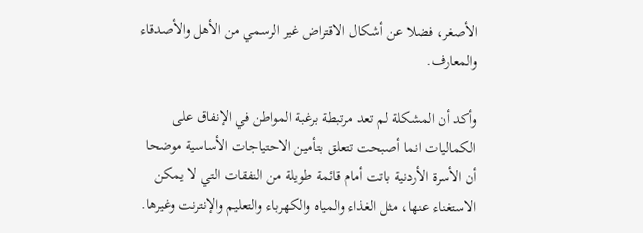الأصغر، فضلا عن أشكال الاقتراض غير الرسمي من الأهل والأصدقاء والمعارف.

وأكد أن المشكلة لم تعد مرتبطة برغبة المواطن في الإنفاق على الكماليات انما أصبحت تتعلق بتأمين الاحتياجات الأساسية موضحا أن الأسرة الأردنية باتت أمام قائمة طويلة من النفقات التي لا يمكن الاستغناء عنها، مثل الغذاء والمياه والكهرباء والتعليم والإنترنت وغيرها.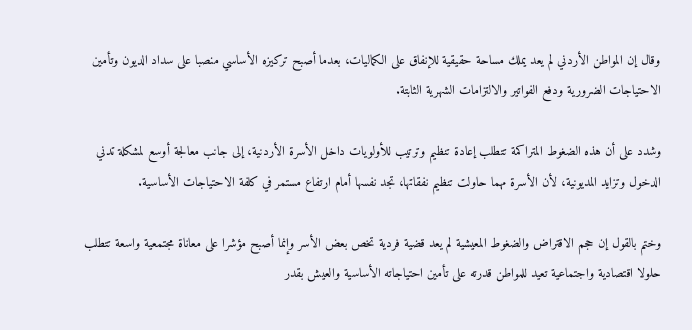وقال إن المواطن الأردني لم يعد يملك مساحة حقيقية للإنفاق على الكماليات، بعدما أصبح تركيزه الأساسي منصبا على سداد الديون وتأمين الاحتياجات الضرورية ودفع الفواتير والالتزامات الشهرية الثابتة.

وشدد على أن هذه الضغوط المتراكمة تتطلب إعادة تنظيم وترتيب للأولويات داخل الأسرة الأردنية، إلى جانب معالجة أوسع لمشكلة تدني الدخول وتزايد المديونية، لأن الأسرة مهما حاولت تنظيم نفقاتها، تجد نفسها أمام ارتفاع مستمر في كلفة الاحتياجات الأساسية.

وختم بالقول إن حجم الاقتراض والضغوط المعيشية لم يعد قضية فردية تخص بعض الأسر وإنما أصبح مؤشرا على معاناة مجتمعية واسعة تتطلب حلولا اقتصادية واجتماعية تعيد للمواطن قدرته على تأمين احتياجاته الأساسية والعيش بقدر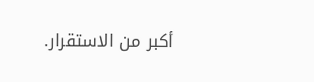أكبر من الاستقرار.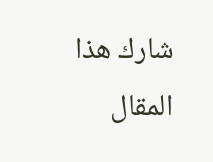شارك هذا المقال